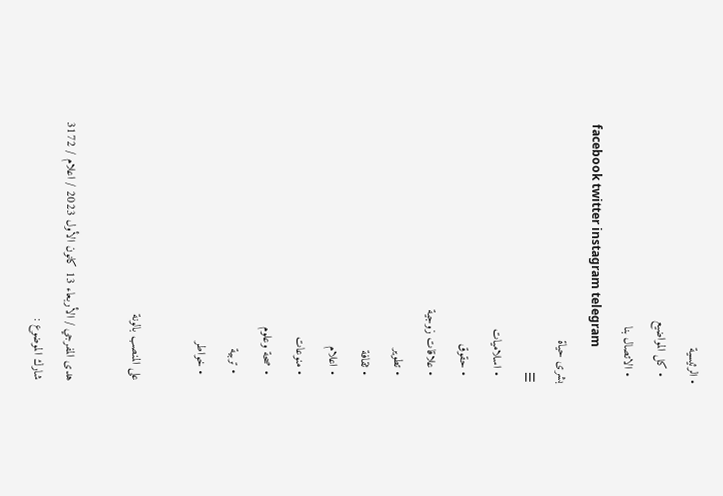• الرئيسية
  • كل المواضيع
  • الاتصال بنا
facebook twitter instagram telegram
بشرى حياة
☰
  • اسلاميات
  • حقوق
  • علاقات زوجية
  • تطوير
  • ثقافة
  • اعلام
  • منوعات
  • صحة وعلوم
  • تربية
  • خواطر

على المنصب بالونة

هدى المفرجي / الأربعاء 13 كانون الأول 2023 / اعلام / 3172
شارك الموضوع :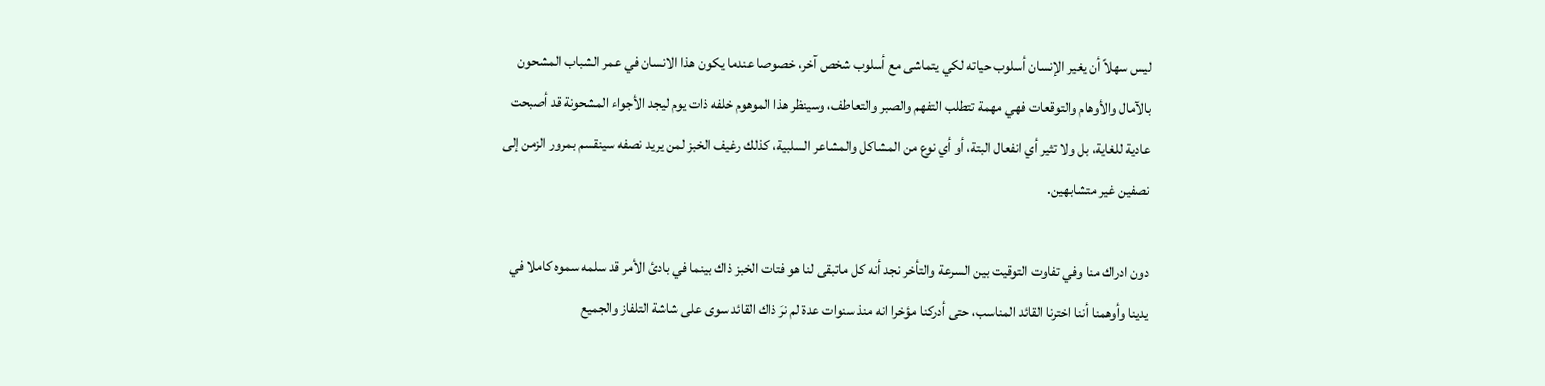ليس سهلاً أن يغير الإنسان أسلوب حياته لكي يتماشى مع أسلوب شخص آخر، خصوصا عندما يكون هذا الانسان في عمر الشباب المشحون بالآمال والأوهام والتوقعات فهي مهمة تتطلب التفهم والصبر والتعاطف، وسينظر هذا الموهوم خلفه ذات يوم ليجد الأجواء المشحونة قد أصبحت عادية للغاية، بل ولا تثير أي انفعال البتة، أو أي نوع من المشاكل والمشاعر السلبية، كذلك رغيف الخبز لمن يريد نصفه سينقسم بمرور الزمن إلى نصفين غير متشابهين.

دون ادراك منا وفي تفاوت التوقيت بين السرعة والتأخر نجد أنه كل ماتبقى لنا هو فتات الخبز ذاك بينما في بادئ الأمر قد سلمه سموه كاملا في يدينا وأوهمنا أننا اخترنا القائد المناسب، حتى أدركنا مؤخرا انه منذ سنوات عدة لم نرَ ذاك القائد سوى على شاشة التلفاز والجميع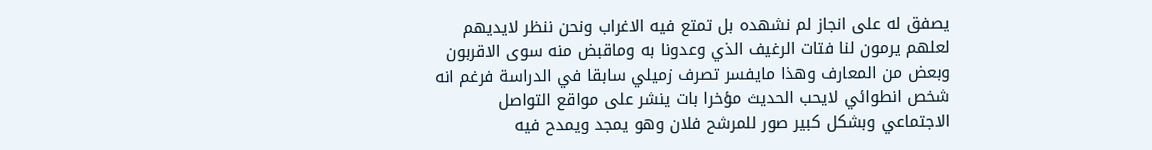يصفق له على انجاز لم نشهده بل تمتع فيه الاغراب ونحن ننظر لايديهم لعلهم يرمون لنا فتات الرغيف الذي وعدونا به وماقبض منه سوى الاقربون وبعض من المعارف وهذا مايفسر تصرف زميلي سابقا في الدراسة فرغم انه شخص انطوائي لايحب الحديث مؤخرا بات ينشر على مواقع التواصل الاجتماعي وبشكل كبير صور للمرشح فلان وهو يمجد ويمدح فيه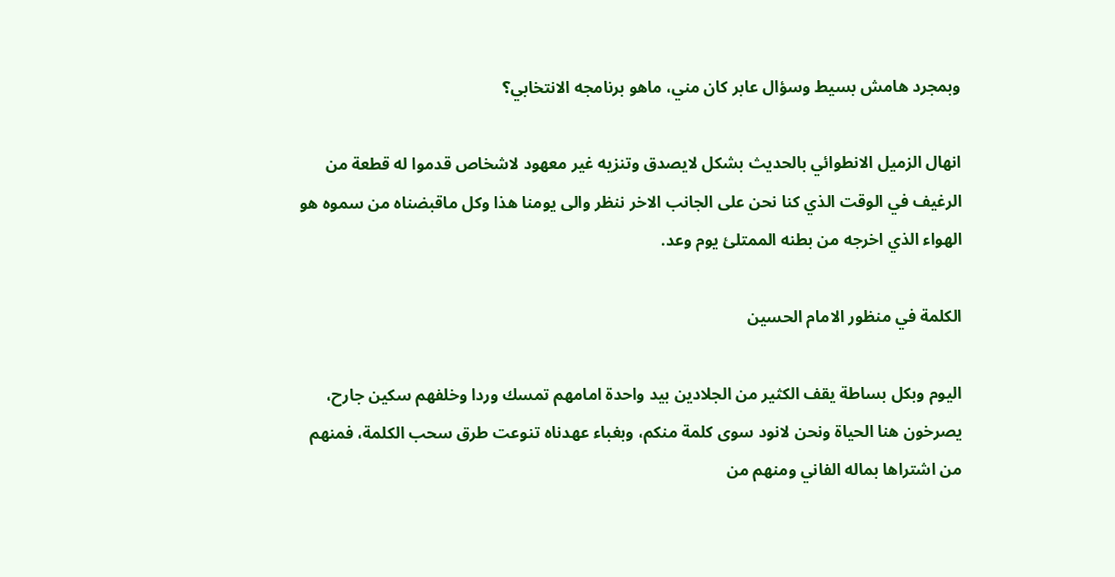وبمجرد هامش بسيط وسؤال عابر كان مني، ماهو برنامجه الانتخابي؟

انهال الزميل الانطوائي بالحديث بشكل لايصدق وتنزيه غير معهود لاشخاص قدموا له قطعة من الرغيف في الوقت الذي كنا نحن على الجانب الاخر ننظر والى يومنا هذا وكل ماقبضناه من سموه هو الهواء الذي اخرجه من بطنه الممتلئ يوم وعد.

الكلمة في منظور الامام الحسين

اليوم وبكل بساطة يقف الكثير من الجلادين بيد واحدة امامهم تمسك وردا وخلفهم سكين جارح، يصرخون هنا الحياة ونحن لانود سوى كلمة منكم، وبغباء عهدناه تنوعت طرق سحب الكلمة، فمنهم من اشتراها بماله الفاني ومنهم من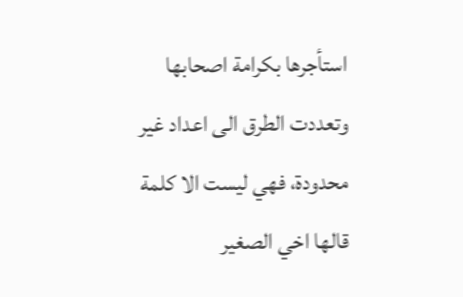استأجرها بكرامة اصحابها وتعددت الطرق الى اعداد غير محدودة، فهي ليست الا كلمة قالها اخي الصغير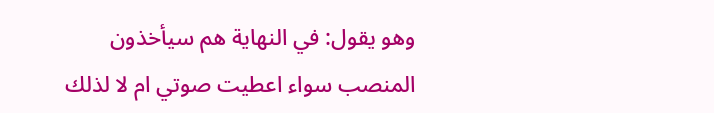وهو يقول: في النهاية هم سيأخذون المنصب سواء اعطيت صوتي ام لا لذلك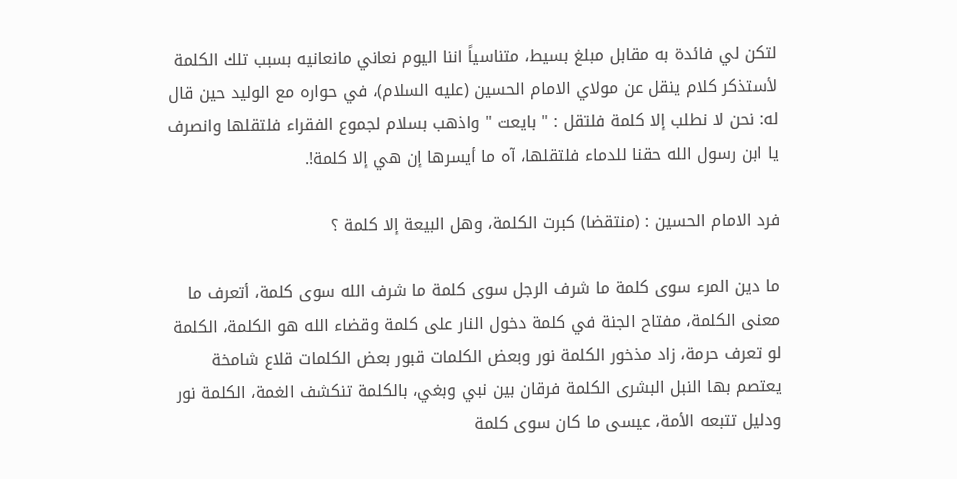لتكن لي فائدة به مقابل مبلغ بسيط، متناسياً اننا اليوم نعاني مانعانيه بسبب تلك الكلمة لأستذكر كلام ينقل عن مولاي الامام الحسين (عليه السلام)، في حواره مع الوليد حين قال له: نحن لا نطلب إلا كلمة فلتقل : " بايعت " واذهب بسلام لجموع الفقراء فلتقلها وانصرف يا ابن رسول الله حقنا للدماء فلتقلها، آه ما أيسرها إن هي إلا كلمة!.

فرد الامام الحسين : (منتقضا) كبرت الكلمة، وهل البيعة إلا كلمة ؟

ما دين المرء سوى كلمة ما شرف الرجل سوى كلمة ما شرف الله سوى كلمة، أتعرف ما معنى الكلمة، مفتاح الجنة في كلمة دخول النار على كلمة وقضاء الله هو الكلمة، الكلمة لو تعرف حرمة، زاد مذخور الكلمة نور وبعض الكلمات قبور بعض الكلمات قلاع شامخة يعتصم بها النبل البشرى الكلمة فرقان بين نبي وبغي، بالكلمة تنكشف الغمة، الكلمة نور ودليل تتبعه الأمة، عيسى ما كان سوى كلمة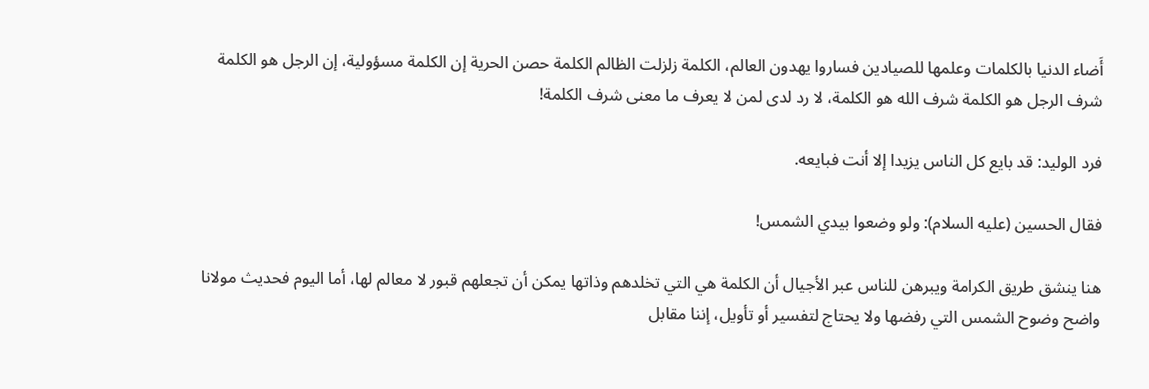أَضاء الدنيا بالكلمات وعلمها للصيادين فساروا يهدون العالم، الكلمة زلزلت الظالم الكلمة حصن الحرية إن الكلمة مسؤولية، إن الرجل هو الكلمة شرف الرجل هو الكلمة شرف الله هو الكلمة، لا رد لدى لمن لا يعرف ما معنى شرف الكلمة!

فرد الوليد: قد بايع كل الناس يزيدا إلا أنت فبايعه.

فقال الحسين (عليه السلام): ولو وضعوا بيدي الشمس!

هنا ينشق طريق الكرامة ويبرهن للناس عبر الأجيال أن الكلمة هي التي تخلدهم وذاتها يمكن أن تجعلهم قبور لا معالم لها، أما اليوم فحديث مولانا واضح وضوح الشمس التي رفضها ولا يحتاج لتفسير أو تأويل، إننا مقابل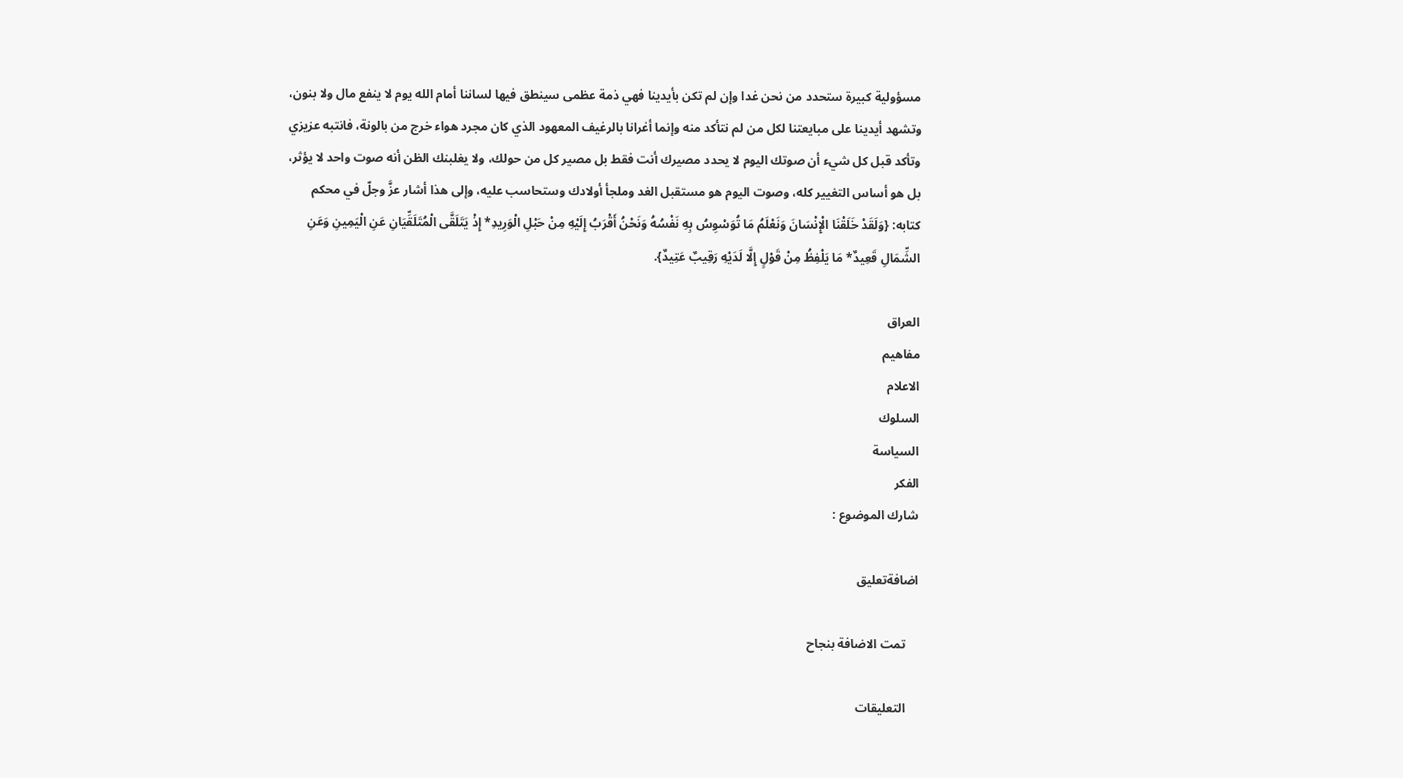مسؤولية كبيرة ستحدد من نحن غدا وإن لم تكن بأيدينا فهي ذمة عظمى سينطق فيها لساننا أمام الله يوم لا ينفع مال ولا بنون، وتشهد أيدينا على مبايعتنا لكل من لم نتأكد منه وإنما أغرانا بالرغيف المعهود الذي كان مجرد هواء خرج من بالونة، فانتبه عزيزي وتأكد قبل كل شيء أن صوتك اليوم لا يحدد مصيرك أنت فقط بل مصير كل من حولك، ولا يغلبنك الظن أنه صوت واحد لا يؤثر، بل هو أساس التغيير كله، وصوت اليوم هو مستقبل الغد وملجأ أولادك وستحاسب عليه، وإلى هذا أشار عزَّ وجلّ في محكم كتابه: {وَلَقَدْ خَلَقْنَا الْإِنْسَانَ وَنَعْلَمُ مَا تُوَسْوِسُ بِهِ نَفْسُهُ وَنَحْنُ أَقْرَبُ إِلَيْهِ مِنْ حَبْلِ الْوَرِيدِ* إِذْ يَتَلَقَّى الْمُتَلَقِّيَانِ عَنِ الْيَمِينِ وَعَنِ الشِّمَالِ قَعِيدٌ* مَا يَلْفِظُ مِنْ قَوْلٍ إِلَّا لَدَيْهِ رَقِيبٌ عَتِيدٌ}.

العراق
مفاهيم
الاعلام
السلوك
السياسة
الفكر
شارك الموضوع :

اضافةتعليق

    تمت الاضافة بنجاح

    التعليقات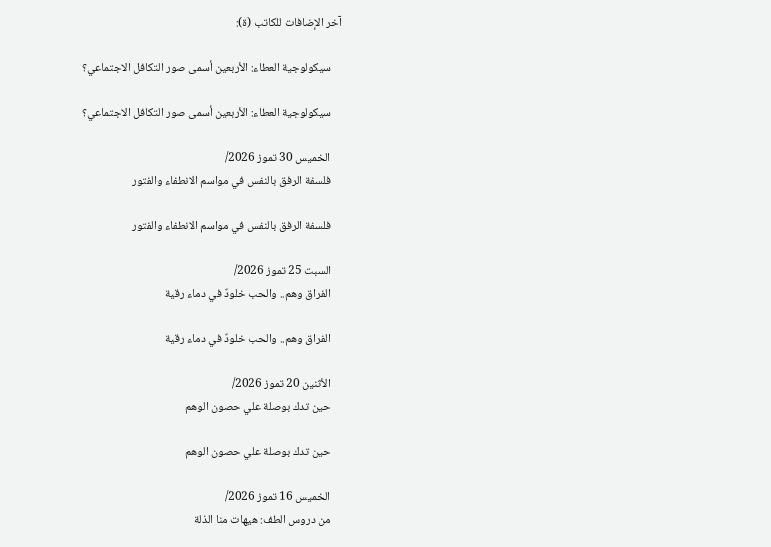آخر الإضافات للكاتب (ة):

    سيكولوجية العطاء: الأربعين أسمى صور التكافل الاجتماعي؟

    سيكولوجية العطاء: الأربعين أسمى صور التكافل الاجتماعي؟

    الخميس 30 تموز 2026/
    فلسفة الرفق بالنفس في مواسم الانطفاء والفتور

    فلسفة الرفق بالنفس في مواسم الانطفاء والفتور

    السبت 25 تموز 2026/
    الفراق وهم.. والحب خلودٌ في دماء رقية

    الفراق وهم.. والحب خلودٌ في دماء رقية

    الأثنين 20 تموز 2026/
    حين تدك بوصلة علي حصون الوهم

    حين تدك بوصلة علي حصون الوهم

    الخميس 16 تموز 2026/
    من دروس الطف: هيهات منا الذلة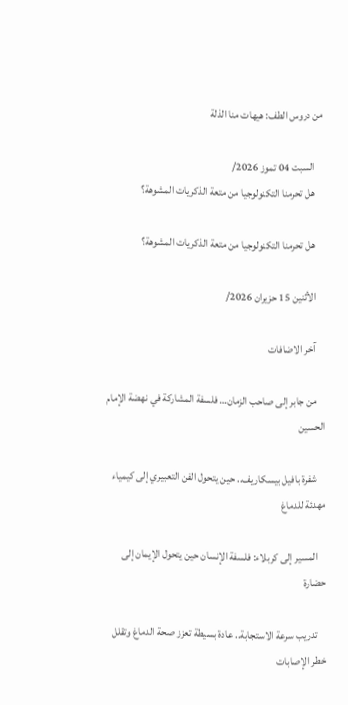من دروس الطف: هيهات منا الذلة

    السبت 04 تموز 2026/
    هل تحرمنا التكنولوجيا من متعة الذكريات المشوهة؟

    هل تحرمنا التكنولوجيا من متعة الذكريات المشوهة؟

    الأثنين 15 حزيران 2026/

    آخر الاضافات

    من جابر إلى صاحب الزمان… فلسفة المشاركة في نهضة الإمام الحسين

    شفرة بافيل بيسكاريف.. حين يتحول الفن التعبيري إلى كيمياء مهدئة للدماغ

    المسير إلى كربلاء: فلسفة الإنسان حين يتحول الإيمان إلى حضارة

    تدريب سرعة الاستجابة.. عادة بسيطة تعزز صحة الدماغ وتقلل خطر الإصابات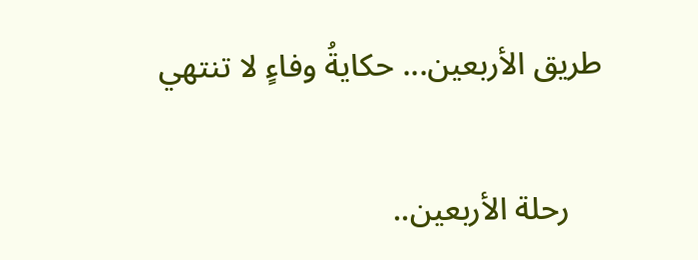طريق الأربعين... حكايةُ وفاءٍ لا تنتهي

    رحلة الأربعين..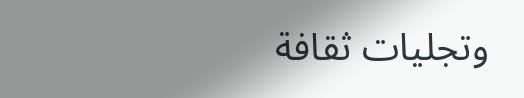وتجليات ثقافة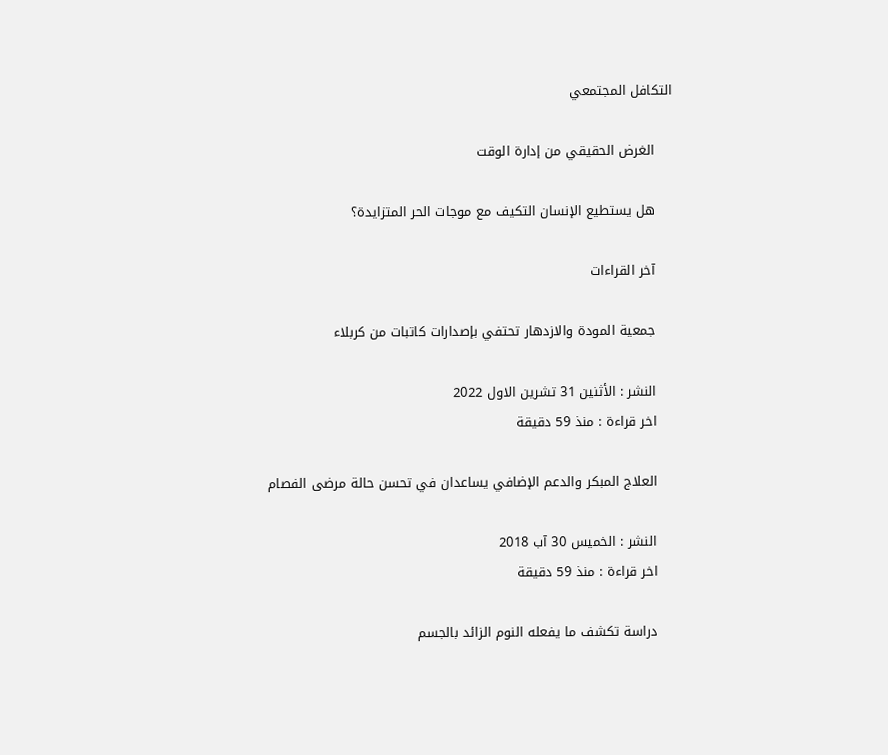التكافل المجتمعي

    الغرض الحقيقي من إدارة الوقت

    هل يستطيع الإنسان التكيف مع موجات الحر المتزايدة؟

    آخر القراءات

    جمعية المودة والازدهار تحتفي بإصدارات كاتبات من كربلاء

    النشر : الأثنين 31 تشرين الاول 2022
    اخر قراءة : منذ 59 دقيقة

    العلاج المبكر والدعم الإضافي يساعدان في تحسن حالة مرضى الفصام

    النشر : الخميس 30 آب 2018
    اخر قراءة : منذ 59 دقيقة

    دراسة تكشف ما يفعله النوم الزائد بالجسم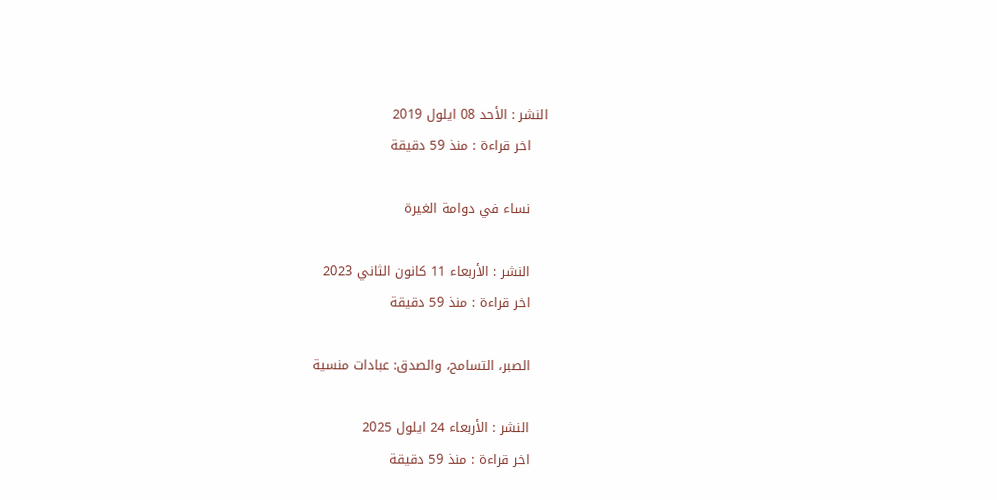النشر : الأحد 08 ايلول 2019
    اخر قراءة : منذ 59 دقيقة

    نساء في دوامة الغيرة

    النشر : الأربعاء 11 كانون الثاني 2023
    اخر قراءة : منذ 59 دقيقة

    الصبر، التسامح، والصدق: عبادات منسية

    النشر : الأربعاء 24 ايلول 2025
    اخر قراءة : منذ 59 دقيقة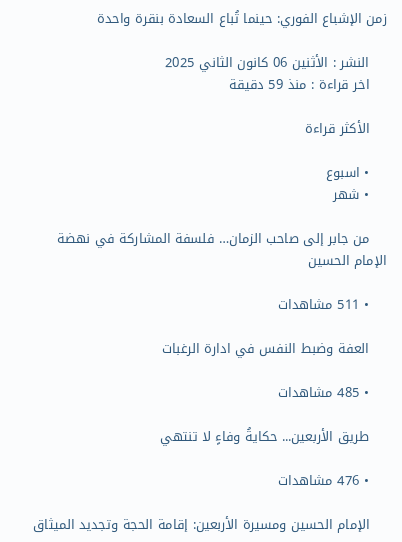زمن الإشباع الفوري: حينما تُباع السعادة بنقرة واحدة

    النشر : الأثنين 06 كانون الثاني 2025
    اخر قراءة : منذ 59 دقيقة

    الأكثر قراءة

    • اسبوع
    • شهر

    من جابر إلى صاحب الزمان… فلسفة المشاركة في نهضة الإمام الحسين

    • 511 مشاهدات

    العفة وضبط النفس في ادارة الرغبات

    • 485 مشاهدات

    طريق الأربعين... حكايةُ وفاءٍ لا تنتهي

    • 476 مشاهدات

    الإمام الحسين ومسيرة الأربعين: إقامة الحجة وتجديد الميثاق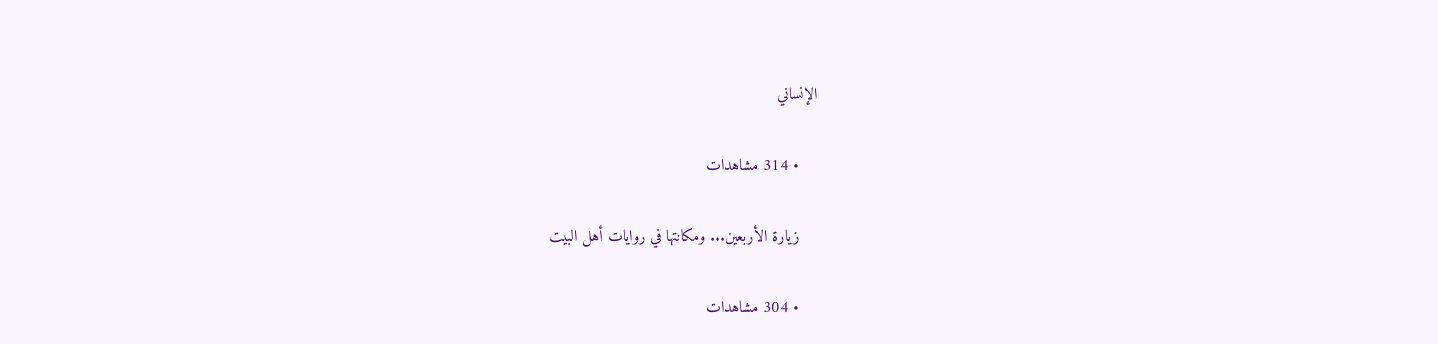الإنساني

    • 314 مشاهدات

    زيارة الأربعين... ومكانتها في روايات أهل البيت

    • 304 مشاهدات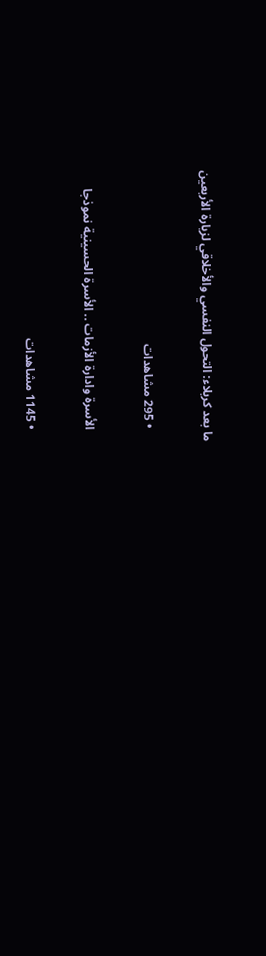ما بعد كربلاء: التحول النفسي والأخلاقي لزيارة الأربعين

    • 295 مشاهدات

    الأسرة وادارة الأزمات .. الأسرة الحسينية نموذجا

    • 1145 مشاهدات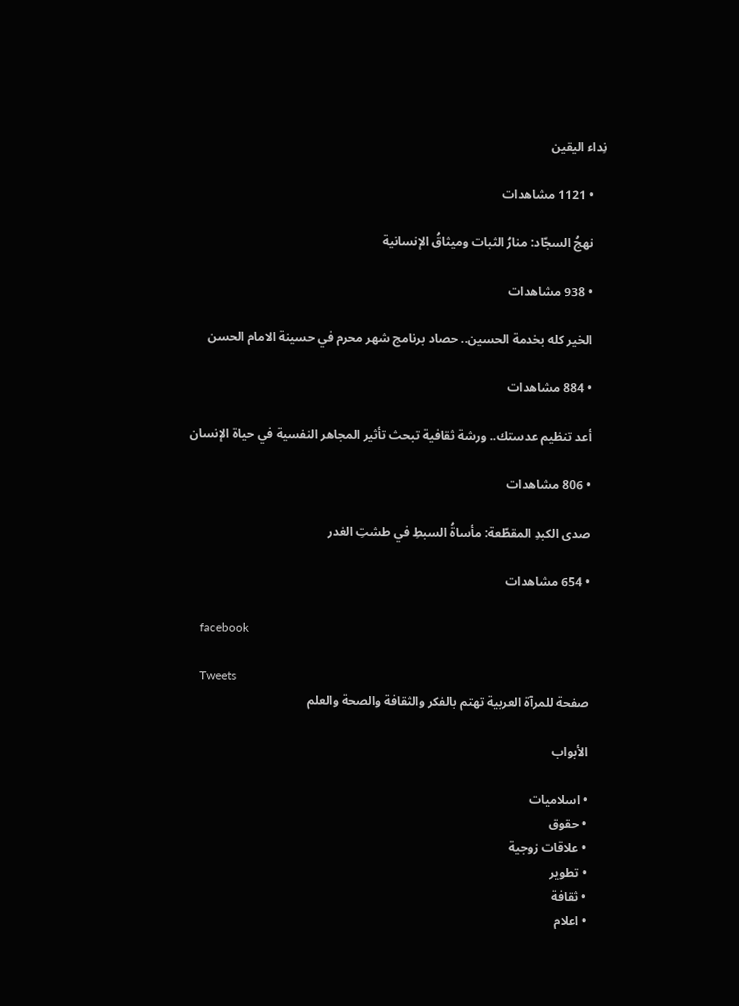نِداء اليقين

    • 1121 مشاهدات

    نهجُ السجّاد: منارُ الثبات وميثاقُ الإنسانية

    • 938 مشاهدات

    الخير كله بخدمة الحسين.. حصاد برنامج شهر محرم في حسينة الامام الحسن

    • 884 مشاهدات

    أعد تنظيم عدستك.. ورشة ثقافية تبحث تأثير المجاهر النفسية في حياة الإنسان

    • 806 مشاهدات

    صدى الكبدِ المقطّعة: مأساةُ السبطِ في طشتِ الغدر

    • 654 مشاهدات

    facebook

    Tweets
    صفحة للمرآة العربية تهتم بالفكر والثقافة والصحة والعلم

    الأبواب

    • اسلاميات
    • حقوق
    • علاقات زوجية
    • تطوير
    • ثقافة
    • اعلام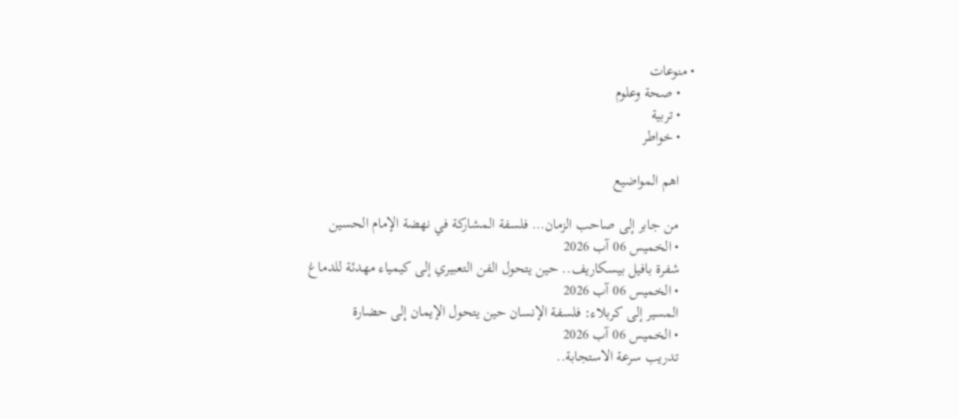• منوعات
    • صحة وعلوم
    • تربية
    • خواطر

    اهم المواضيع

    من جابر إلى صاحب الزمان… فلسفة المشاركة في نهضة الإمام الحسين
    • الخميس 06 آب 2026
    شفرة بافيل بيسكاريف.. حين يتحول الفن التعبيري إلى كيمياء مهدئة للدماغ
    • الخميس 06 آب 2026
    المسير إلى كربلاء: فلسفة الإنسان حين يتحول الإيمان إلى حضارة
    • الخميس 06 آب 2026
    تدريب سرعة الاستجابة..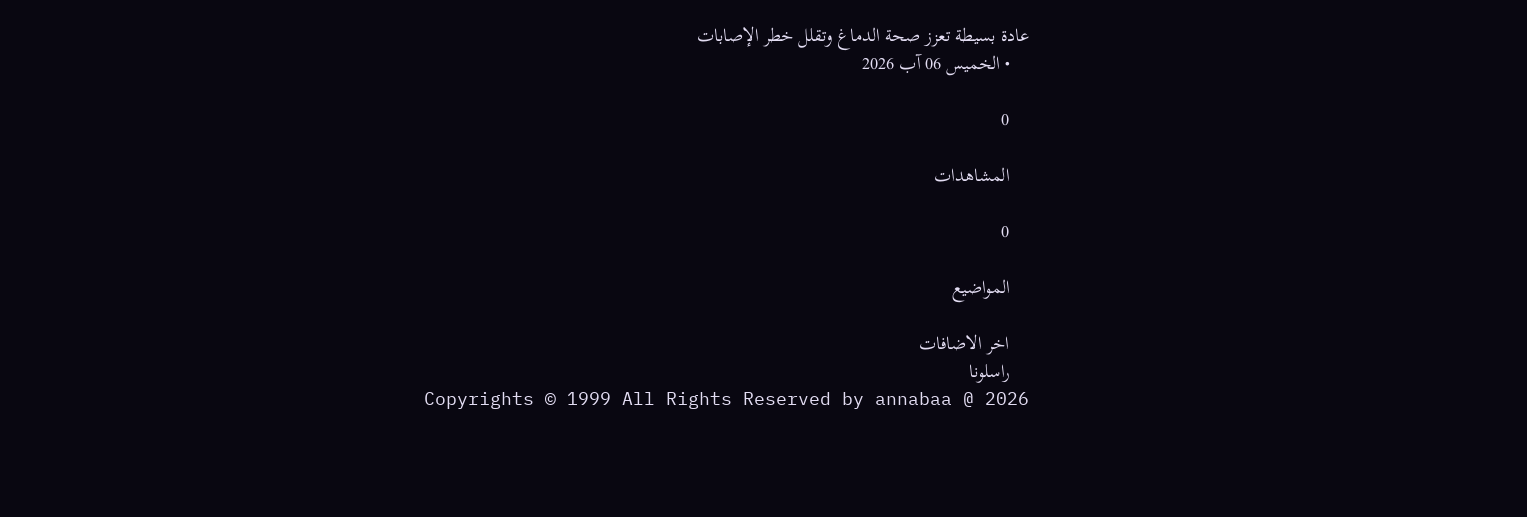عادة بسيطة تعزز صحة الدماغ وتقلل خطر الإصابات
    • الخميس 06 آب 2026

    0

    المشاهدات

    0

    المواضيع

    اخر الاضافات
    راسلونا
    Copyrights © 1999 All Rights Reserved by annabaa @ 2026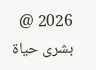2026 @ بشرى حياة